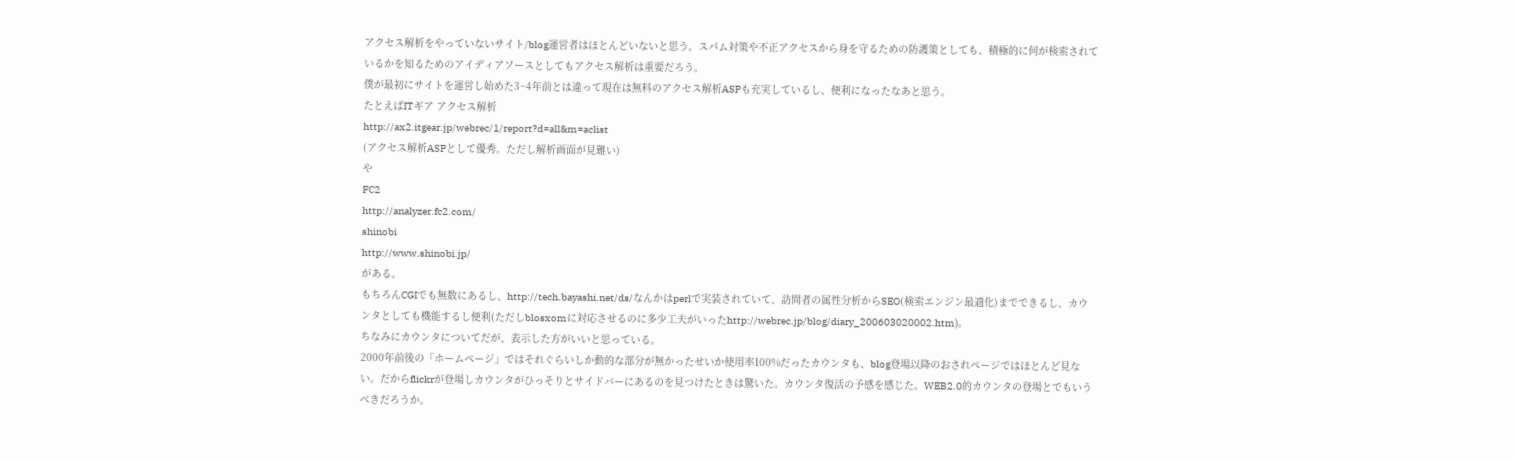アクセス解析をやっていないサイト/blog運営者はほとんどいないと思う。スパム対策や不正アクセスから身を守るための防護策としても、積極的に何が検索されているかを知るためのアイディアソースとしてもアクセス解析は重要だろう。
僕が最初にサイトを運営し始めた3~4年前とは違って現在は無料のアクセス解析ASPも充実しているし、便利になったなあと思う。
たとえばITギア アクセス解析
http://ax2.itgear.jp/webrec/1/report?d=all&m=aclist
(アクセス解析ASPとして優秀。ただし解析画面が見難い)
や
FC2
http://analyzer.fc2.com/
shinobi
http://www.shinobi.jp/
がある。
もちろんCGIでも無数にあるし、http://tech.bayashi.net/ds/なんかはperlで実装されていて、訪問者の属性分析からSEO(検索エンジン最適化)までできるし、カウンタとしても機能するし便利(ただしblosxomに対応させるのに多少工夫がいったhttp://webrec.jp/blog/diary_200603020002.htm)。
ちなみにカウンタについてだが、表示した方がいいと思っている。
2000年前後の「ホームページ」ではそれぐらいしか動的な部分が無かったせいか使用率100%だったカウンタも、blog登場以降のおされページではほとんど見ない。だからflickrが登場しカウンタがひっそりとサイドバーにあるのを見つけたときは驚いた。カウンタ復活の予感を感じた。WEB2.0的カウンタの登場とでもいうべきだろうか。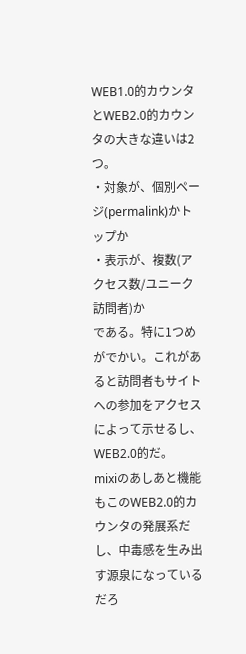WEB1.0的カウンタとWEB2.0的カウンタの大きな違いは2つ。
・対象が、個別ページ(permalink)かトップか
・表示が、複数(アクセス数/ユニーク訪問者)か
である。特に1つめがでかい。これがあると訪問者もサイトへの参加をアクセスによって示せるし、WEB2.0的だ。
mixiのあしあと機能もこのWEB2.0的カウンタの発展系だし、中毒感を生み出す源泉になっているだろ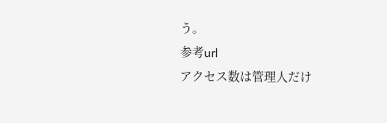う。
参考url
アクセス数は管理人だけ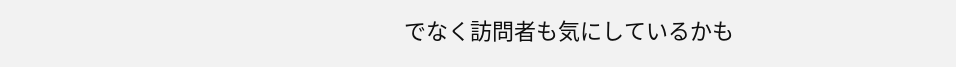でなく訪問者も気にしているかも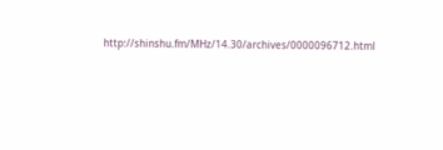http://shinshu.fm/MHz/14.30/archives/0000096712.html